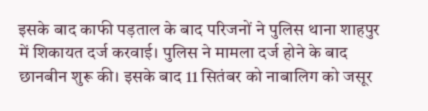इसके बाद काफी पड़ताल के बाद परिजनों ने पुलिस थाना शाहपुर में शिकायत दर्ज करवाई। पुलिस ने मामला दर्ज होने के बाद छानबीन शुरू की। इसके बाद 11 सितंबर को नाबालिग को जसूर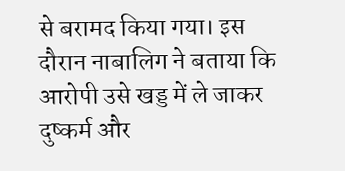से बरामद किया गया। इस दौरान नाबालिग ने बताया कि आरोपी उसे खड्ड में ले जाकर दुष्कर्म और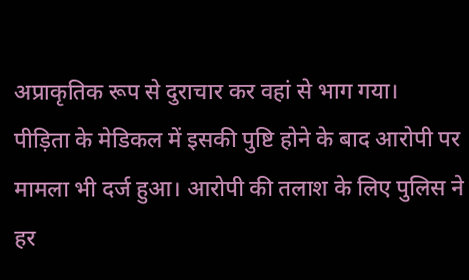अप्राकृतिक रूप से दुराचार कर वहां से भाग गया।
पीड़िता के मेडिकल में इसकी पुष्टि होने के बाद आरोपी पर मामला भी दर्ज हुआ। आरोपी की तलाश के लिए पुलिस ने हर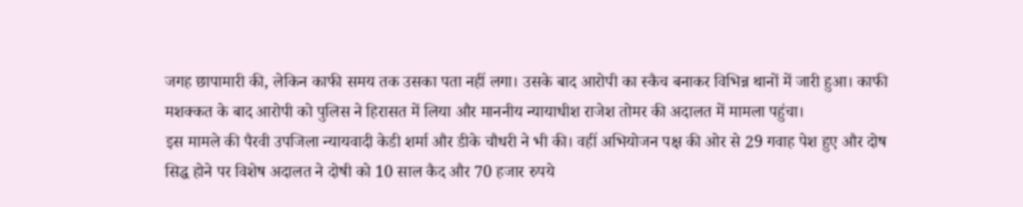जगह छापामारी की, लेकिन काफी समय तक उसका पता नहीं लगा। उसके बाद आरोपी का स्कैच बनाकर विभिन्न थानों में जारी हुआ। काफी मशक्कत के बाद आरोपी को पुलिस ने हिरासत में लिया और माननीय न्यायाधीश राजेश तोमर की अदालत में मामला पहुंचा।
इस मामले की पैरवी उपजिला न्यायवादी केडी शर्मा और डीके चौधरी ने भी की। वहीं अभियोजन पक्ष की ओर से 29 गवाह पेश हुए और दोष सिद्ध होने पर विशेष अदालत ने दोषी को 10 साल कैद और 70 हजार रुपये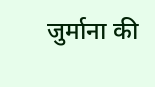जुर्माना की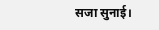सजा सुनाई।